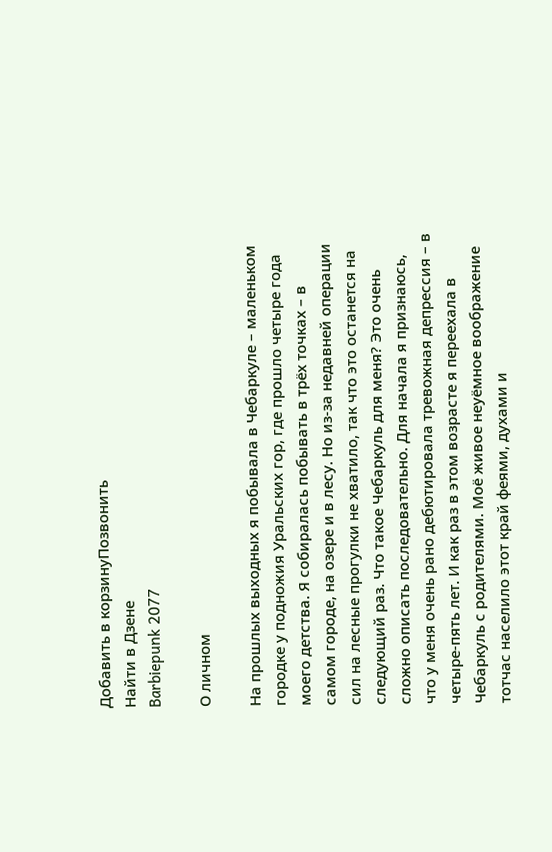Добавить в корзинуПозвонить
Найти в Дзене
Barbiepunk 2077

О личном

На прошлых выходных я побывала в Чебаркуле – маленьком городке у подножия Уральских гор, где прошло четыре года моего детства. Я собиралась побывать в трёх точках – в самом городе, на озере и в лесу. Но из-за недавней операции сил на лесные прогулки не хватило, так что это останется на следующий раз. Что такое Чебаркуль для меня? Это очень сложно описать последовательно. Для начала я признаюсь, что у меня очень рано дебютировала тревожная депрессия – в четыре-пять лет. И как раз в этом возрасте я переехала в Чебаркуль с родителями. Моё живое неуёмное воображение тотчас населило этот край феями, духами и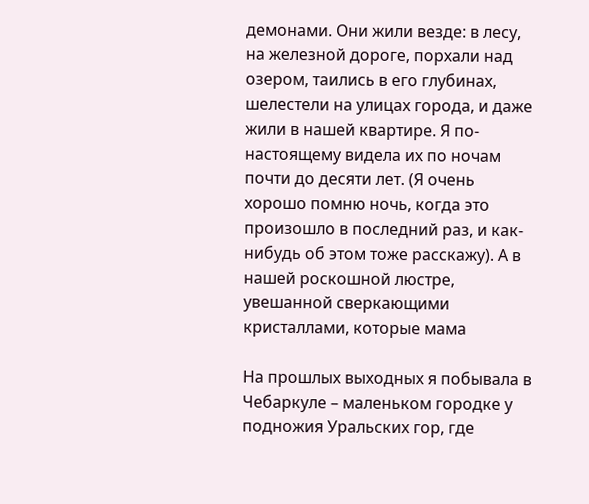демонами. Они жили везде: в лесу, на железной дороге, порхали над озером, таились в его глубинах, шелестели на улицах города, и даже жили в нашей квартире. Я по-настоящему видела их по ночам почти до десяти лет. (Я очень хорошо помню ночь, когда это произошло в последний раз, и как-нибудь об этом тоже расскажу). А в нашей роскошной люстре, увешанной сверкающими кристаллами, которые мама

На прошлых выходных я побывала в Чебаркуле – маленьком городке у подножия Уральских гор, где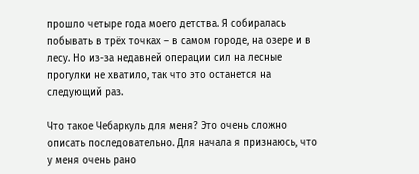прошло четыре года моего детства. Я собиралась побывать в трёх точках – в самом городе, на озере и в лесу. Но из-за недавней операции сил на лесные прогулки не хватило, так что это останется на следующий раз.

Что такое Чебаркуль для меня? Это очень сложно описать последовательно. Для начала я признаюсь, что у меня очень рано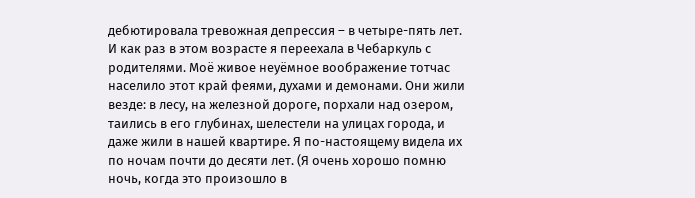дебютировала тревожная депрессия – в четыре-пять лет. И как раз в этом возрасте я переехала в Чебаркуль с родителями. Моё живое неуёмное воображение тотчас населило этот край феями, духами и демонами. Они жили везде: в лесу, на железной дороге, порхали над озером, таились в его глубинах, шелестели на улицах города, и даже жили в нашей квартире. Я по-настоящему видела их по ночам почти до десяти лет. (Я очень хорошо помню ночь, когда это произошло в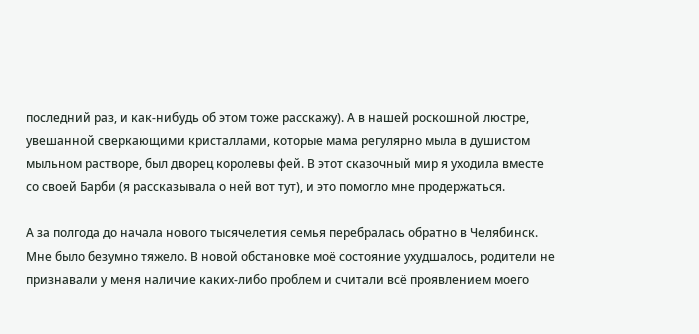последний раз, и как-нибудь об этом тоже расскажу). А в нашей роскошной люстре, увешанной сверкающими кристаллами, которые мама регулярно мыла в душистом мыльном растворе, был дворец королевы фей. В этот сказочный мир я уходила вместе со своей Барби (я рассказывала о ней вот тут), и это помогло мне продержаться.

А за полгода до начала нового тысячелетия семья перебралась обратно в Челябинск. Мне было безумно тяжело. В новой обстановке моё состояние ухудшалось, родители не признавали у меня наличие каких-либо проблем и считали всё проявлением моего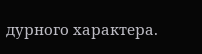дурного характера.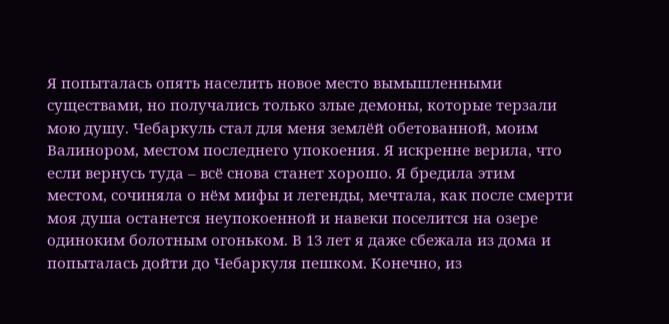Я попыталась опять населить новое место вымышленными существами, но получались только злые демоны, которые терзали мою душу. Чебаркуль стал для меня землёй обетованной, моим Валинором, местом последнего упокоения. Я искренне верила, что если вернусь туда – всё снова станет хорошо. Я бредила этим местом, сочиняла о нём мифы и легенды, мечтала, как после смерти моя душа останется неупокоенной и навеки поселится на озере одиноким болотным огоньком. В 13 лет я даже сбежала из дома и попыталась дойти до Чебаркуля пешком. Конечно, из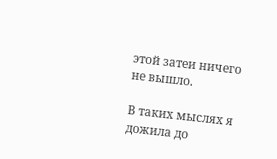этой затеи ничего не вышло.

В таких мыслях я дожила до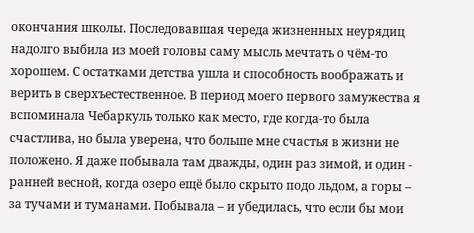окончания школы. Последовавшая череда жизненных неурядиц надолго выбила из моей головы саму мысль мечтать о чём-то хорошем. С остатками детства ушла и способность воображать и верить в сверхъестественное. В период моего первого замужества я вспоминала Чебаркуль только как место, где когда-то была счастлива, но была уверена, что больше мне счастья в жизни не положено. Я даже побывала там дважды, один раз зимой, и один - ранней весной, когда озеро ещё было скрыто подо льдом, а горы – за тучами и туманами. Побывала – и убедилась, что если бы мои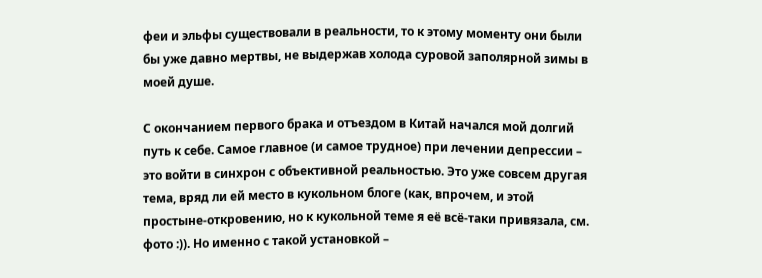феи и эльфы существовали в реальности, то к этому моменту они были бы уже давно мертвы, не выдержав холода суровой заполярной зимы в моей душе.

С окончанием первого брака и отъездом в Китай начался мой долгий путь к себе. Самое главное (и самое трудное) при лечении депрессии – это войти в синхрон с объективной реальностью. Это уже совсем другая тема, вряд ли ей место в кукольном блоге (как, впрочем, и этой простыне-откровению, но к кукольной теме я её всё-таки привязала, см. фото :)). Но именно с такой установкой –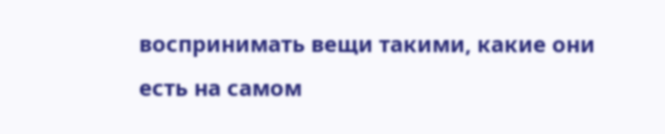воспринимать вещи такими, какие они есть на самом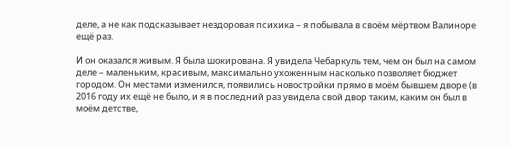деле, а не как подсказывает нездоровая психика – я побывала в своём мёртвом Валиноре ещё раз.

И он оказался живым. Я была шокирована. Я увидела Чебаркуль тем, чем он был на самом деле – маленьким, красивым, максимально ухоженным насколько позволяет бюджет городом. Он местами изменился, появились новостройки прямо в моём бывшем дворе (в 2016 году их ещё не было, и я в последний раз увидела свой двор таким, каким он был в моём детстве,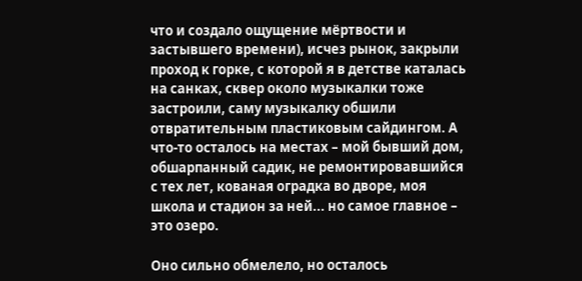что и создало ощущение мёртвости и застывшего времени), исчез рынок, закрыли проход к горке, с которой я в детстве каталась на санках, сквер около музыкалки тоже застроили, саму музыкалку обшили отвратительным пластиковым сайдингом. А что-то осталось на местах – мой бывший дом, обшарпанный садик, не ремонтировавшийся с тех лет, кованая оградка во дворе, моя школа и стадион за ней... но самое главное – это озеро.

Оно сильно обмелело, но осталось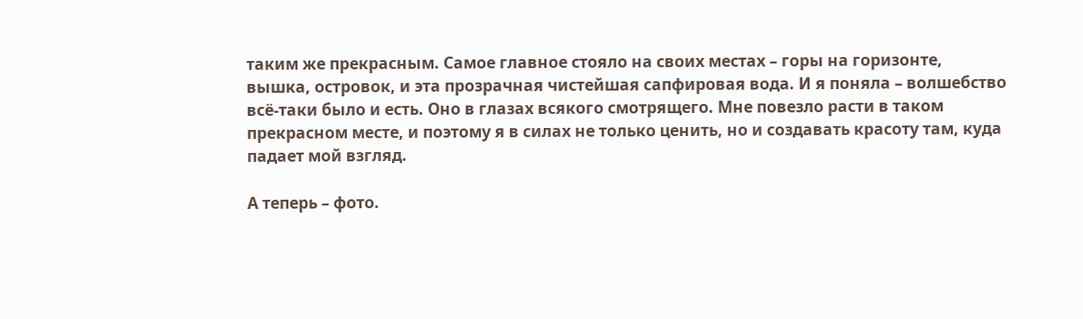таким же прекрасным. Самое главное стояло на своих местах – горы на горизонте, вышка, островок, и эта прозрачная чистейшая сапфировая вода. И я поняла – волшебство всё-таки было и есть. Оно в глазах всякого смотрящего. Мне повезло расти в таком прекрасном месте, и поэтому я в силах не только ценить, но и создавать красоту там, куда падает мой взгляд.

А теперь – фото.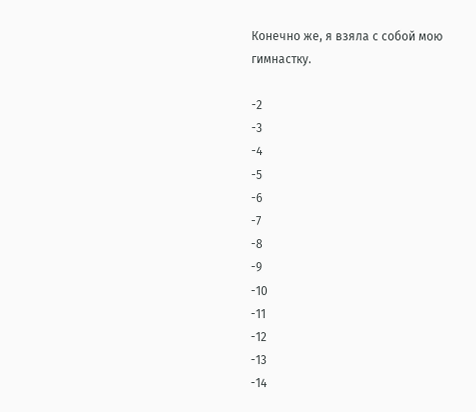Конечно же, я взяла с собой мою гимнастку.

-2
-3
-4
-5
-6
-7
-8
-9
-10
-11
-12
-13
-14